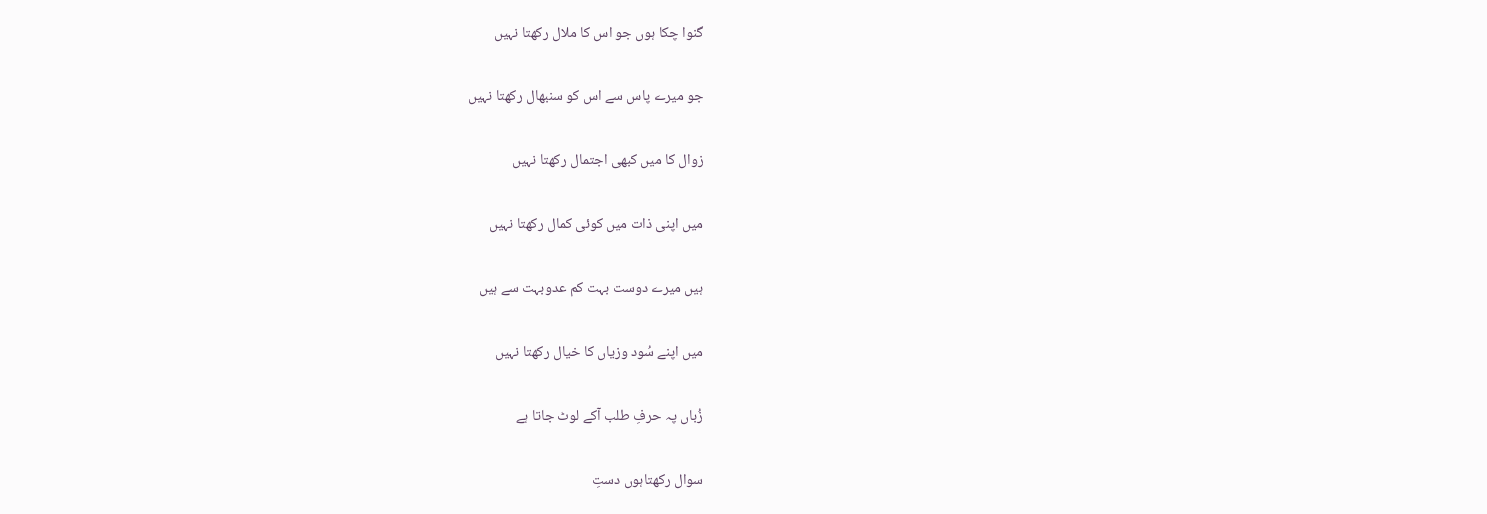گنوا چکا ہوں جو اس کا ملال رکھتا نہیں

جو میرے پاس سے اس کو سنبھال رکھتا نہیں

زوال کا میں کبھی اجتمال رکھتا نہیں

میں اپنی ذات میں کوئی کمال رکھتا نہیں

ہیں میرے دوست بہت کم عدوبہت سے ہیں

میں اپنے سُود وزیاں کا خیال رکھتا نہیں

زُباں پہ حرفِ طلب آکے لوٹ جاتا ہے

سوال رکھتاہوں دستِ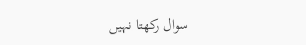سوال رکھتا نہیں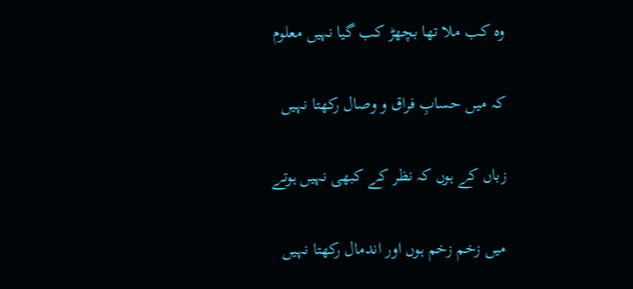وہ کب ملا تھا بچھڑ کب گیا نہیں معلوم

کہ میں حسابِ فراق و وصال رکھتا نہیں

زباں کے ہوں کہ نظر کے کبھی نہیں ہوتے

میں زخم زخم ہوں اور اندمال رکھتا نہیں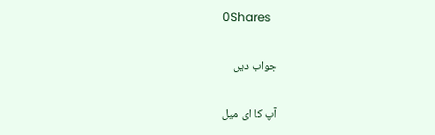0Shares

جواب دیں

آپ کا ای میل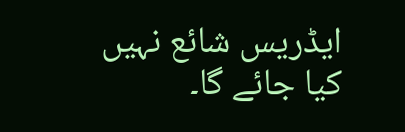ایڈریس شائع نہیں کیا جائے گا۔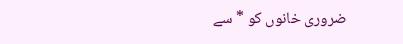ضروری خانوں کو * سے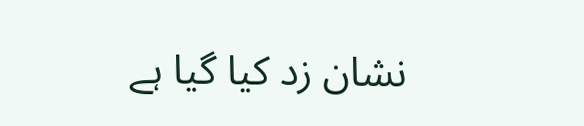نشان زد کیا گیا ہے